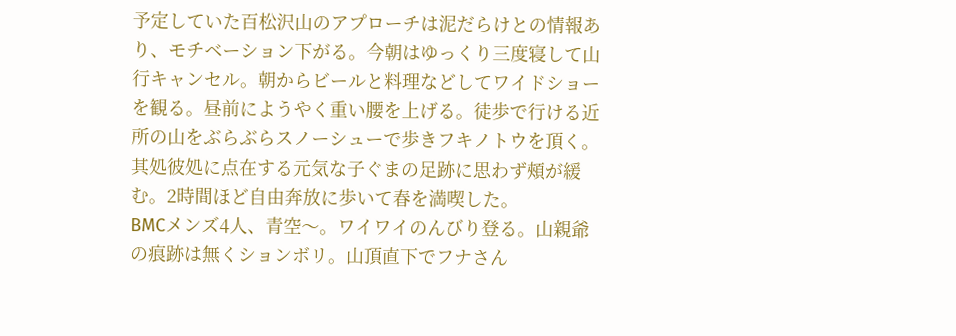予定していた百松沢山のアプローチは泥だらけとの情報あり、モチベーション下がる。今朝はゆっくり三度寝して山行キャンセル。朝からビールと料理などしてワイドショーを観る。昼前にようやく重い腰を上げる。徒歩で行ける近所の山をぶらぶらスノーシューで歩きフキノトウを頂く。其処彼処に点在する元気な子ぐまの足跡に思わず頰が緩む。2時間ほど自由奔放に歩いて春を満喫した。
BMCメンズ4人、青空〜。ワイワイのんびり登る。山親爺の痕跡は無くションボリ。山頂直下でフナさん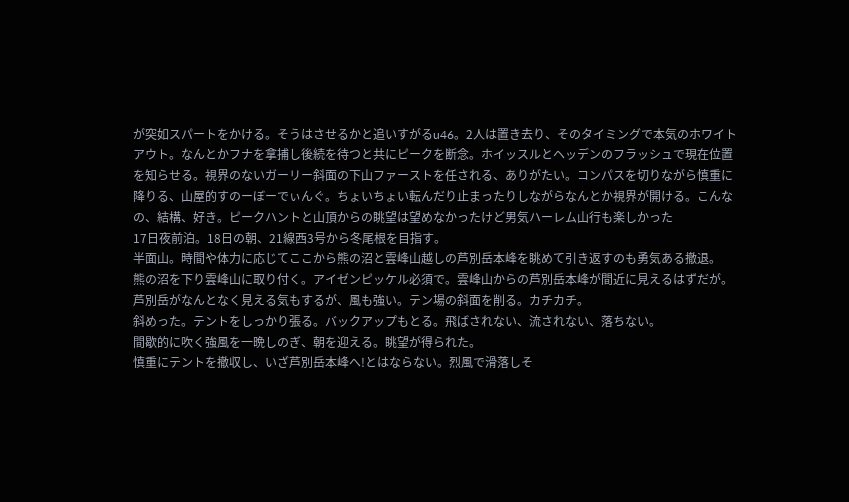が突如スパートをかける。そうはさせるかと追いすがるu46。2人は置き去り、そのタイミングで本気のホワイトアウト。なんとかフナを拿捕し後続を待つと共にピークを断念。ホイッスルとヘッデンのフラッシュで現在位置を知らせる。視界のないガーリー斜面の下山ファーストを任される、ありがたい。コンパスを切りながら慎重に降りる、山屋的すのーぼーでぃんぐ。ちょいちょい転んだり止まったりしながらなんとか視界が開ける。こんなの、結構、好き。ピークハントと山頂からの眺望は望めなかったけど男気ハーレム山行も楽しかった
17日夜前泊。18日の朝、21線西3号から冬尾根を目指す。
半面山。時間や体力に応じてここから熊の沼と雲峰山越しの芦別岳本峰を眺めて引き返すのも勇気ある撤退。
熊の沼を下り雲峰山に取り付く。アイゼンピッケル必須で。雲峰山からの芦別岳本峰が間近に見えるはずだが。
芦別岳がなんとなく見える気もするが、風も強い。テン場の斜面を削る。カチカチ。
斜めった。テントをしっかり張る。バックアップもとる。飛ばされない、流されない、落ちない。
間歇的に吹く強風を一晩しのぎ、朝を迎える。眺望が得られた。
慎重にテントを撤収し、いざ芦別岳本峰へ!とはならない。烈風で滑落しそ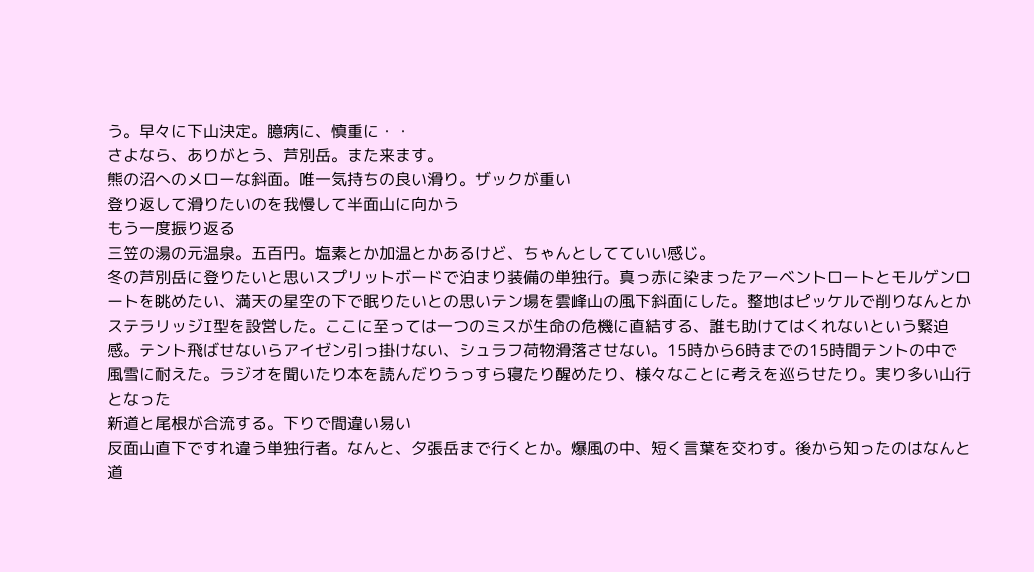う。早々に下山決定。臆病に、慎重に・・
さよなら、ありがとう、芦別岳。また来ます。
熊の沼へのメローな斜面。唯一気持ちの良い滑り。ザックが重い
登り返して滑りたいのを我慢して半面山に向かう
もう一度振り返る
三笠の湯の元温泉。五百円。塩素とか加温とかあるけど、ちゃんとしてていい感じ。
冬の芦別岳に登りたいと思いスプリットボードで泊まり装備の単独行。真っ赤に染まったアーベントロートとモルゲンロートを眺めたい、満天の星空の下で眠りたいとの思いテン場を雲峰山の風下斜面にした。整地はピッケルで削りなんとかステラリッジI型を設営した。ここに至っては一つのミスが生命の危機に直結する、誰も助けてはくれないという緊迫感。テント飛ばせないらアイゼン引っ掛けない、シュラフ荷物滑落させない。15時から6時までの15時間テントの中で風雪に耐えた。ラジオを聞いたり本を読んだりうっすら寝たり醒めたり、様々なことに考えを巡らせたり。実り多い山行となった
新道と尾根が合流する。下りで間違い易い
反面山直下ですれ違う単独行者。なんと、夕張岳まで行くとか。爆風の中、短く言葉を交わす。後から知ったのはなんと
道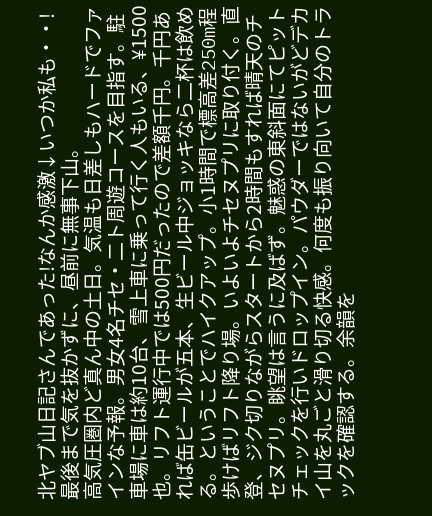北ヤブ山日記さんであった!なんか感激↓いつか私も・・!
最後まで気を抜かずに、昼前に無事下山。
高気圧圏内ど真ん中の土日。気温も日差しもハードでファインな予報。男女4名チセ・二ト周遊コースを目指す。駐車場に車は約10台、雪上車に乗って行く人もいる、¥1500也。リフト運行中では500円だったので差額千円。千円あれば缶ビールが五本、生ビール中ジョッキなら二杯は飲める。ということでハイクアップ。小1時間で標高差250m程歩けばリフト降り場。いよいよチセヌプリに取り付く。直登、ジク切りながらスタートから2時間もすれば晴天のチセヌプリ。眺望は言うに及ばず。魅惑の東斜面にてピットチェックを行いドロップイン。パウダーではないがどデカイ山を丸ごと滑り切る快感。何度も振り向いて自分のトラックを確認する。余韻を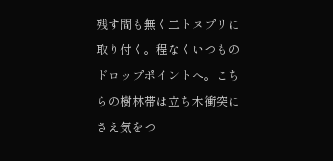残す間も無く二トヌプリに取り付く。程なくいつものドロップポイントへ。こちらの樹林帯は立ち木衝突にさえ気をつ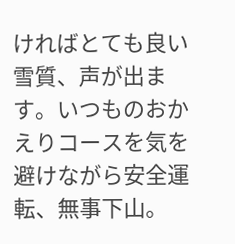ければとても良い雪質、声が出ます。いつものおかえりコースを気を避けながら安全運転、無事下山。